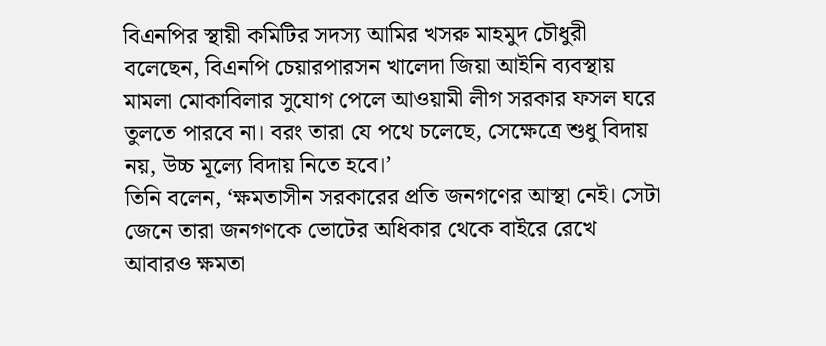বিএনপির স্থায়ী কমিটির সদস্য আমির খসরু মাহমুদ চৌধুরী বলেছেন, বিএনপি চেয়ারপারসন খালেদা জিয়া আইনি ব্যবস্থায় মামলা মোকাবিলার সুযোগ পেলে আওয়ামী লীগ সরকার ফসল ঘরে তুলতে পারবে না। বরং তারা যে পথে চলেছে, সেক্ষেত্রে শুধু বিদায় নয়, উচ্চ মূল্যে বিদায় নিতে হবে।’
তিনি বলেন, ‘ক্ষমতাসীন সরকারের প্রতি জনগণের আস্থা নেই। সেটা জেনে তারা জনগণকে ভোটের অধিকার থেকে বাইরে রেখে আবারও ক্ষমতা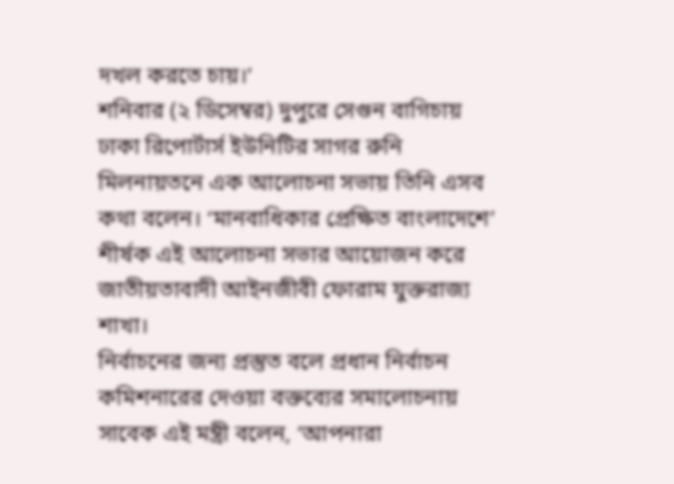দখল করতে চায়।’
শনিবার (২ ডিসেম্বর) দুপুরে সেগুন বাগিচায় ঢাকা রিপোর্টার্স ইউনিটির সাগর রুনি মিলনায়তনে এক আলোচনা সভায় তিনি এসব কথা বলেন। ‘মানবাধিকার প্রেক্ষিত বাংলাদেশে’ শীর্ষক এই আলোচনা সভার আয়োজন করে জাতীয়তাবাদী আইনজীবী ফোরাম যুক্তরাজ্য শাখা।
নির্বাচনের জন্য প্রস্তুত বলে প্রধান নির্বাচন কমিশনারের দেওয়া বক্তব্যের সমালোচনায় সাবেক এই মন্ত্রী বলেন, ‘আপনারা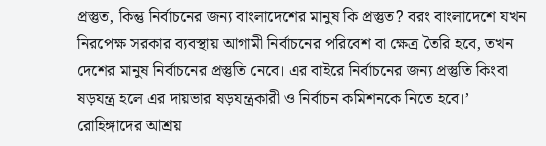প্রস্তুত, কিন্তু নির্বাচনের জন্য বাংলাদেশের মানুষ কি প্রস্তুত? বরং বাংলাদেশে যখন নিরপেক্ষ সরকার ব্যবস্থায় আগামী নির্বাচনের পরিবেশ বা ক্ষেত্র তৈরি হবে, তখন দেশের মানুষ নির্বাচনের প্রস্তুতি নেবে। এর বাইরে নির্বাচনের জন্য প্রস্তুতি কিংবা ষড়যন্ত্র হলে এর দায়ভার ষড়যন্ত্রকারী ও নির্বাচন কমিশনকে নিতে হবে।’
রোহিঙ্গাদের আশ্রয়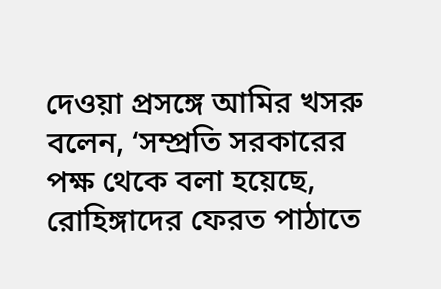দেওয়া প্রসঙ্গে আমির খসরু বলেন, ‘সম্প্রতি সরকারের পক্ষ থেকে বলা হয়েছে, রোহিঙ্গাদের ফেরত পাঠাতে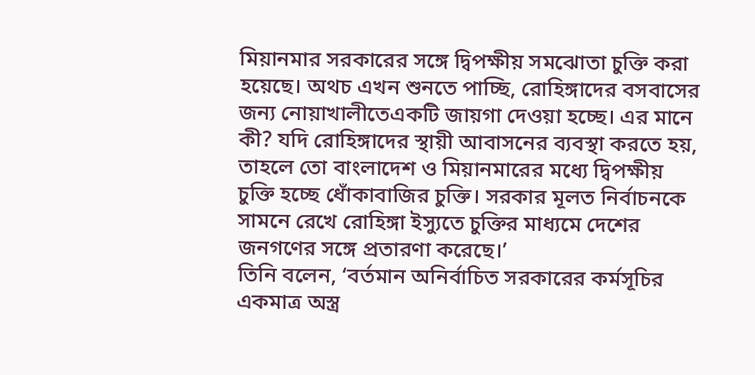মিয়ানমার সরকারের সঙ্গে দ্বিপক্ষীয় সমঝোতা চুক্তি করা হয়েছে। অথচ এখন শুনতে পাচ্ছি, রোহিঙ্গাদের বসবাসের জন্য নোয়াখালীতেএকটি জায়গা দেওয়া হচ্ছে। এর মানে কী? যদি রোহিঙ্গাদের স্থায়ী আবাসনের ব্যবস্থা করতে হয়, তাহলে তো বাংলাদেশ ও মিয়ানমারের মধ্যে দ্বিপক্ষীয় চুক্তি হচ্ছে ধোঁকাবাজির চুক্তি। সরকার মূলত নির্বাচনকে সামনে রেখে রোহিঙ্গা ইস্যুতে চুক্তির মাধ্যমে দেশের জনগণের সঙ্গে প্রতারণা করেছে।’
তিনি বলেন, ‘বর্তমান অনির্বাচিত সরকারের কর্মসূচির একমাত্র অস্ত্র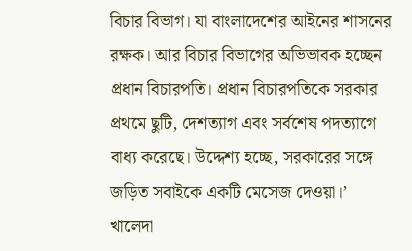বিচার বিভাগ। যা বাংলাদেশের আইনের শাসনের রক্ষক। আর বিচার বিভাগের অভিভাবক হচ্ছেন প্রধান বিচারপতি। প্রধান বিচারপতিকে সরকার প্রথমে ছুটি, দেশত্যাগ এবং সর্বশেষ পদত্যাগে বাধ্য করেছে। উদ্দেশ্য হচ্ছে, সরকারের সঙ্গে জড়িত সবাইকে একটি মেসেজ দেওয়া।’
খালেদা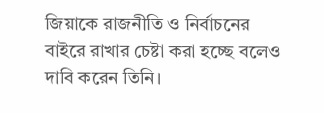জিয়াকে রাজনীতি ও নির্বাচনের বাইরে রাখার চেষ্টা করা হচ্ছে বলেও দাবি করেন তিনি।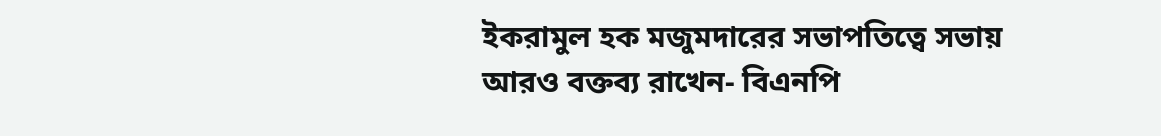ইকরামুল হক মজুমদারের সভাপতিত্বে সভায় আরও বক্তব্য রাখেন- বিএনপি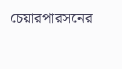চেয়ারপারসনের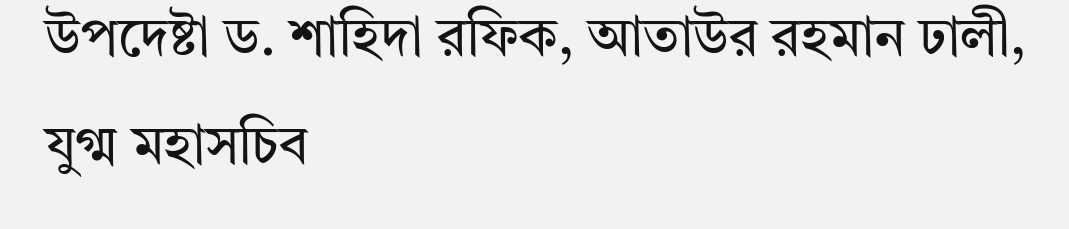উপদেষ্টা ড. শাহিদা রফিক, আতাউর রহমান ঢালী, যুগ্ম মহাসচিব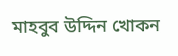মাহবুব উদ্দিন খোকন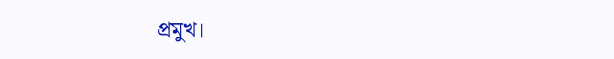প্রমুখ।